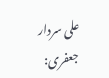علی سردار جعفری: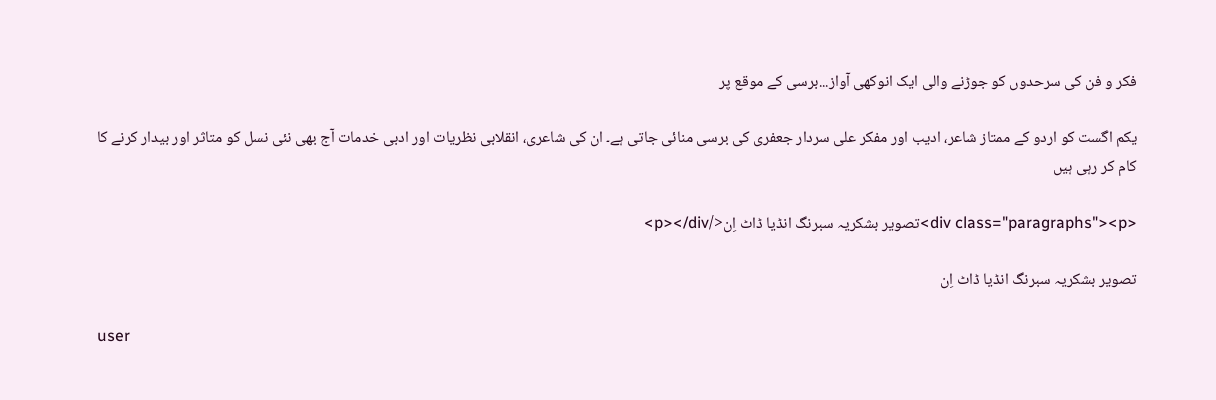فکر و فن کی سرحدوں کو جوڑنے والی ایک انوکھی آواز...برسی کے موقع پر

یکم اگست کو اردو کے ممتاز شاعر، ادیب اور مفکر علی سردار جعفری کی برسی منائی جاتی ہے۔ ان کی شاعری، انقلابی نظریات اور ادبی خدمات آج بھی نئی نسل کو متاثر اور بیدار کرنے کا کام کر رہی ہیں

<div class="paragraphs"><p>تصویر بشکریہ سبرنگ انڈیا ڈاٹ اِن</p></div>

تصویر بشکریہ سبرنگ انڈیا ڈاٹ اِن

user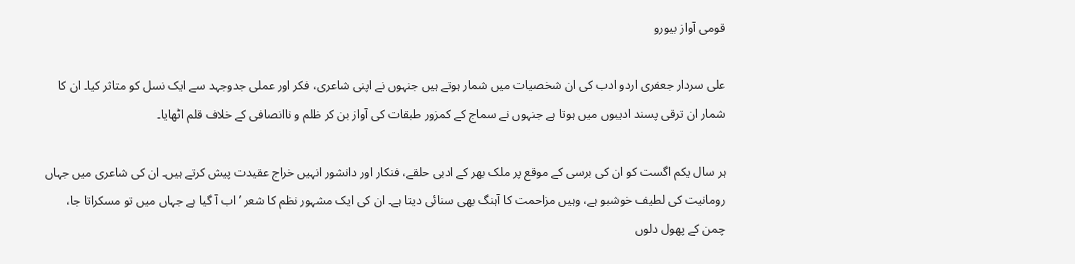قومی آواز بیورو

علی سردار جعفری اردو ادب کی ان شخصیات میں شمار ہوتے ہیں جنہوں نے اپنی شاعری، فکر اور عملی جدوجہد سے ایک نسل کو متاثر کیا۔ ان کا شمار ان ترقی پسند ادیبوں میں ہوتا ہے جنہوں نے سماج کے کمزور طبقات کی آواز بن کر ظلم و ناانصافی کے خلاف قلم اٹھایا۔

ہر سال یکم اگست کو ان کی برسی کے موقع پر ملک بھر کے ادبی حلقے، فنکار اور دانشور انہیں خراج عقیدت پیش کرتے ہیں۔ ان کی شاعری میں جہاں رومانیت کی لطیف خوشبو ہے، وہیں مزاحمت کا آہنگ بھی سنائی دیتا ہے۔ ان کی ایک مشہور نظم کا شعر ’اب آ گیا ہے جہاں میں تو مسکراتا جا، چمن کے پھول دلوں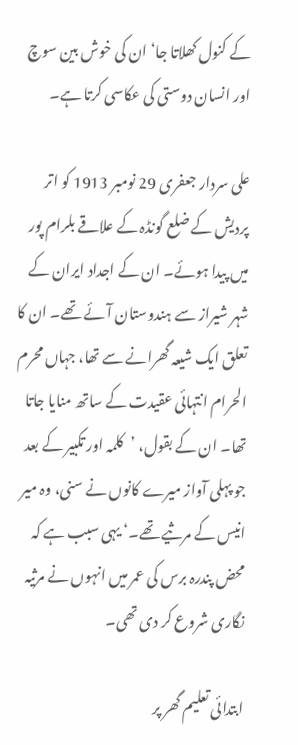کے کنول کھلاتا جا‘ ان کی خوش بین سوچ اور انسان دوستی کی عکاسی کرتا ہے۔

علی سردار جعفری 29 نومبر 1913 کو اتر پردیش کے ضلع گونڈہ کے علاقے بلرام پور میں پیدا ہوئے۔ ان کے اجداد ایران کے شہر شیراز سے ہندوستان آئے تھے۔ ان کا تعلق ایک شیعہ گھرانے سے تھا، جہاں محرم الحرام انتہائی عقیدت کے ساتھ منایا جاتا تھا۔ ان کے بقول، ’کلمہ اور تکبیر کے بعد جو پہلی آواز میرے کانوں نے سنی، وہ میر انیس کے مرثیے تھے۔‘ یہی سبب ہے کہ محض پندرہ برس کی عمر میں انہوں نے مرثیہ نگاری شروع کر دی تھی۔

ابتدائی تعلیم گھر پر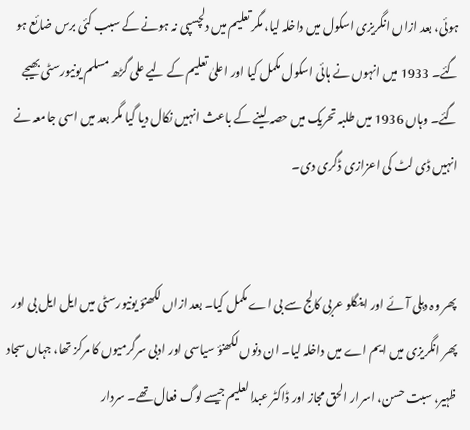ہوئی، بعد ازاں انگریزی اسکول میں داخلہ لیا، مگر تعلیم میں دلچسپی نہ ہونے کے سبب کئی برس ضائع ہو گئے۔ 1933 میں انہوں نے ہائی اسکول مکمل کیا اور اعلیٰ تعلیم کے لیے علی گڑھ مسلم یونیورسٹی بھیجے گئے۔ وہاں 1936 میں طلبہ تحریک میں حصہ لینے کے باعث انہیں نکال دیا گیا مگر بعد میں اسی جامعہ نے انہیں ڈی لٹ کی اعزازی ڈگری دی۔


پھر وہ دہلی آئے اور اینگلو عربی کالج سے بی اے مکمل کیا۔ بعد ازاں لکھنؤ یونیورسٹی میں ایل ایل بی اور پھر انگریزی میں ایم اے میں داخلہ لیا۔ ان دنوں لکھنؤ سیاسی اور ادبی سرگرمیوں کا مرکز تھا، جہاں سجاد ظہیر، سبت حسن، اسرار الحق مجاز اور ڈاکٹر عبدالعلیم جیسے لوگ فعال تھے۔ سردار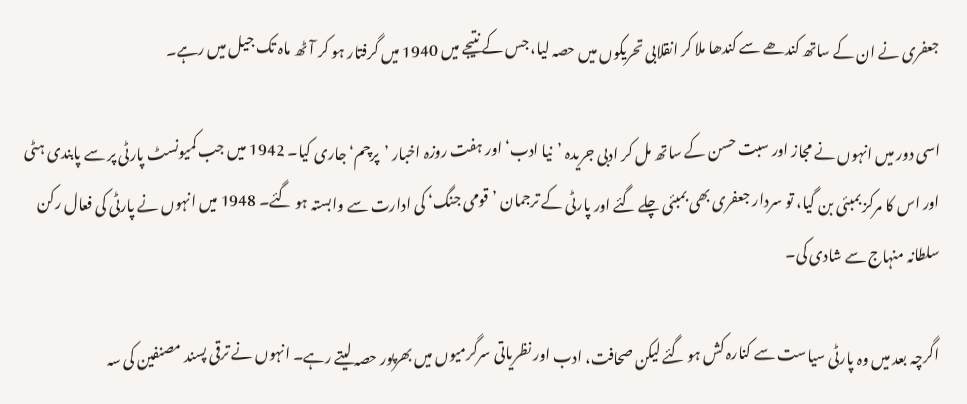جعفری نے ان کے ساتھ کندھے سے کندھا ملا کر انقلابی تحریکوں میں حصہ لیا، جس کے نتیجے میں 1940 میں گرفتار ہو کر آٹھ ماہ تک جیل میں رہے۔

اسی دور میں انہوں نے مجاز اور سبت حسن کے ساتھ مل کر ادبی جریدہ ’نیا ادب‘ اور ہفت روزہ اخبار ’پرچم‘ جاری کیا۔ 1942 میں جب کمیونسٹ پارٹی پر سے پابندی ہٹی اور اس کا مرکز بمبئی بن گیا، تو سردار جعفری بھی بمبئی چلے گئے اور پارٹی کے ترجمان ’قومی جنگ‘ کی ادارت سے وابستہ ہو گئے۔ 1948 میں انہوں نے پارٹی کی فعال رکن سلطانہ منہاج سے شادی کی۔

اگرچہ بعد میں وہ پارٹی سیاست سے کنارہ کش ہو گئے لیکن صحافت، ادب اور نظریاتی سرگرمیوں میں بھرپور حصہ لیتے رہے۔ انہوں نے ترقی پسند مصنفین کی سہ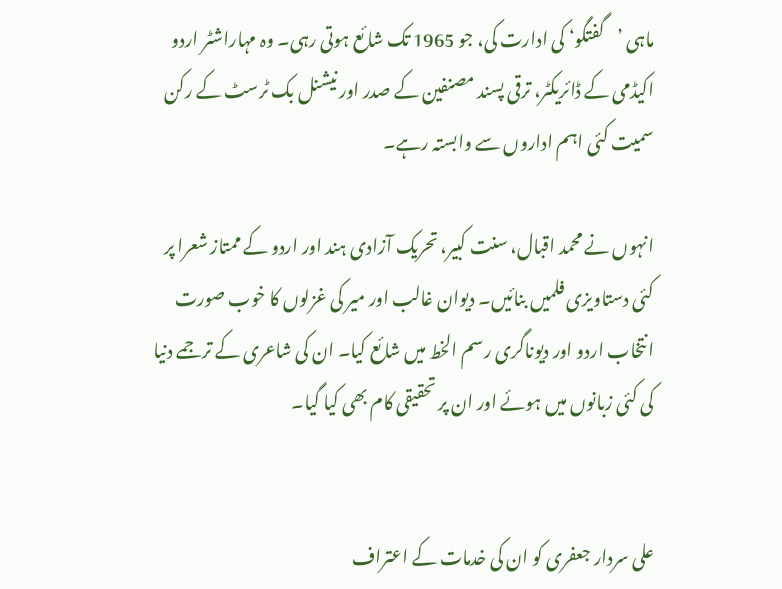ماہی ’گفتگو‘ کی ادارت کی، جو 1965 تک شائع ہوتی رہی۔ وہ مہاراشٹر اردو اکیڈمی کے ڈائریکٹر، ترقی پسند مصنفین کے صدر اور نیشنل بک ٹرسٹ کے رکن سمیت کئی اہم اداروں سے وابستہ رہے۔

انہوں نے محمد اقبال، سنت کبیر، تحریک آزادی ہند اور اردو کے ممتاز شعرا پر کئی دستاویزی فلمیں بنائیں۔ دیوان غالب اور میر کی غزلوں کا خوب صورت انتخاب اردو اور دیوناگری رسم الخط میں شائع کیا۔ ان کی شاعری کے ترجمے دنیا کی کئی زبانوں میں ہوئے اور ان پر تحقیقی کام بھی کیا گیا۔


علی سردار جعفری کو ان کی خدمات کے اعتراف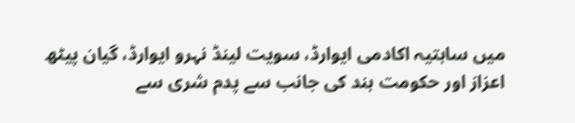میں ساہتیہ اکادمی ایوارڈ، سویت لینڈ نہرو ایوارڈ، گیان پیٹھ اعزاز اور حکومت ہند کی جانب سے پدم شری سے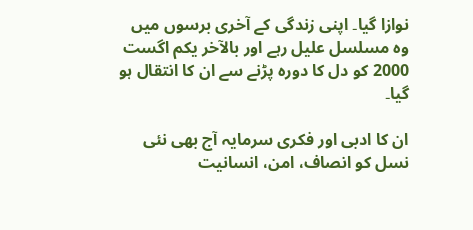نوازا گیا۔ اپنی زندگی کے آخری برسوں میں وہ مسلسل علیل رہے اور بالآخر یکم اگست 2000 کو دل کا دورہ پڑنے سے ان کا انتقال ہو گیا۔

ان کا ادبی اور فکری سرمایہ آج بھی نئی نسل کو انصاف، امن، انسانیت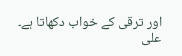اور ترقی کے خواب دکھاتا ہے۔ علی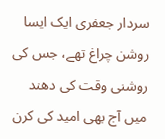سردار جعفری ایک ایسا روشن چراغ تھے، جس کی روشنی وقت کی دھند میں آج بھی امید کی کرن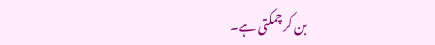بن کر چمکتی ہے۔